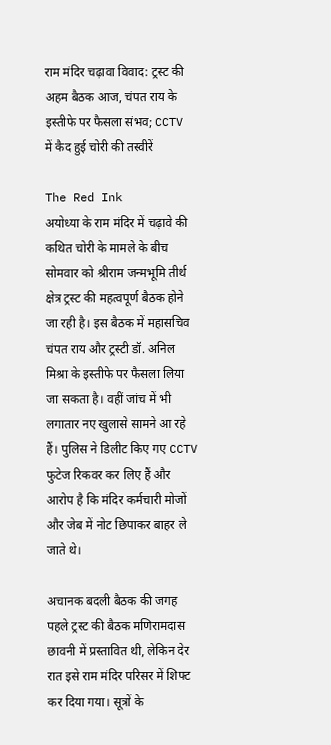राम मंदिर चढ़ावा विवाद: ट्रस्ट की अहम बैठक आज, चंपत राय के इस्तीफे पर फैसला संभव; CCTV में कैद हुई चोरी की तस्वीरें

The Red Ink
अयोध्या के राम मंदिर में चढ़ावे की कथित चोरी के मामले के बीच सोमवार को श्रीराम जन्मभूमि तीर्थ क्षेत्र ट्रस्ट की महत्वपूर्ण बैठक होने जा रही है। इस बैठक में महासचिव चंपत राय और ट्रस्टी डॉ. अनिल मिश्रा के इस्तीफे पर फैसला लिया जा सकता है। वहीं जांच में भी लगातार नए खुलासे सामने आ रहे हैं। पुलिस ने डिलीट किए गए CCTV फुटेज रिकवर कर लिए हैं और आरोप है कि मंदिर कर्मचारी मोजों और जेब में नोट छिपाकर बाहर ले जाते थे।

अचानक बदली बैठक की जगह
पहले ट्रस्ट की बैठक मणिरामदास छावनी में प्रस्तावित थी, लेकिन देर रात इसे राम मंदिर परिसर में शिफ्ट कर दिया गया। सूत्रों के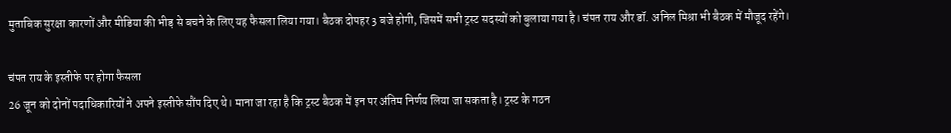मुताबिक सुरक्षा कारणों और मीडिया की भीड़ से बचने के लिए यह फैसला लिया गया। बैठक दोपहर 3 बजे होगी, जिसमें सभी ट्रस्ट सदस्यों को बुलाया गया है। चंपत राय और डॉ. अनिल मिश्रा भी बैठक में मौजूद रहेंगे।

चंपत राय के इस्तीफे पर होगा फैसला
26 जून को दोनों पदाधिकारियों ने अपने इस्तीफे सौंप दिए थे। माना जा रहा है कि ट्रस्ट बैठक में इन पर अंतिम निर्णय लिया जा सकता है। ट्रस्ट के गठन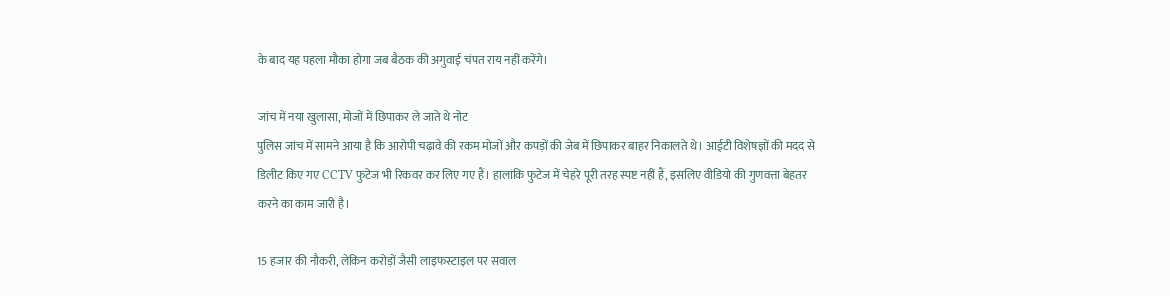के बाद यह पहला मौका होगा जब बैठक की अगुवाई चंपत राय नहीं करेंगे।

जांच में नया खुलासा, मोजों में छिपाकर ले जाते थे नोट
पुलिस जांच में सामने आया है कि आरोपी चढ़ावे की रकम मोजों और कपड़ों की जेब में छिपाकर बाहर निकालते थे। आईटी विशेषज्ञों की मदद से डिलीट किए गए CCTV फुटेज भी रिकवर कर लिए गए हैं। हालांकि फुटेज में चेहरे पूरी तरह स्पष्ट नहीं हैं, इसलिए वीडियो की गुणवत्ता बेहतर करने का काम जारी है।

15 हजार की नौकरी, लेकिन करोड़ों जैसी लाइफस्टाइल पर सवाल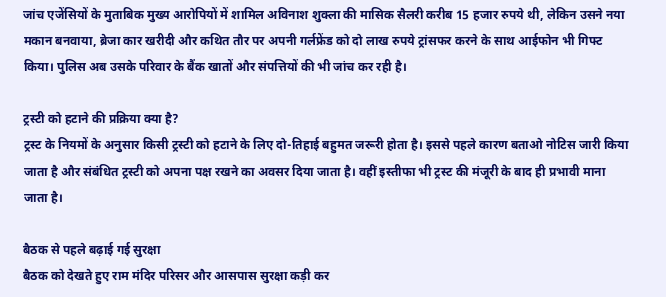जांच एजेंसियों के मुताबिक मुख्य आरोपियों में शामिल अविनाश शुक्ला की मासिक सैलरी करीब 15 हजार रुपये थी, लेकिन उसने नया मकान बनवाया, ब्रेजा कार खरीदी और कथित तौर पर अपनी गर्लफ्रेंड को दो लाख रुपये ट्रांसफर करने के साथ आईफोन भी गिफ्ट किया। पुलिस अब उसके परिवार के बैंक खातों और संपत्तियों की भी जांच कर रही है।

ट्रस्टी को हटाने की प्रक्रिया क्या है?
ट्रस्ट के नियमों के अनुसार किसी ट्रस्टी को हटाने के लिए दो-तिहाई बहुमत जरूरी होता है। इससे पहले कारण बताओ नोटिस जारी किया जाता है और संबंधित ट्रस्टी को अपना पक्ष रखने का अवसर दिया जाता है। वहीं इस्तीफा भी ट्रस्ट की मंजूरी के बाद ही प्रभावी माना जाता है।

बैठक से पहले बढ़ाई गई सुरक्षा
बैठक को देखते हुए राम मंदिर परिसर और आसपास सुरक्षा कड़ी कर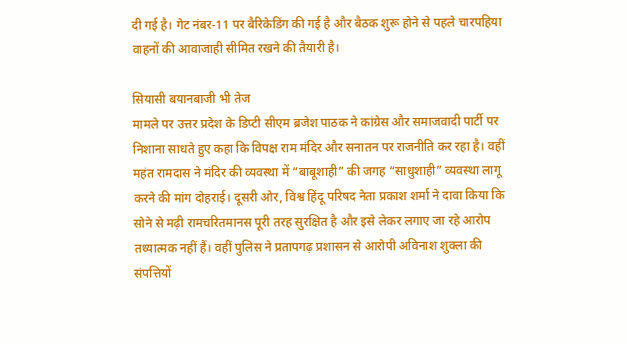दी गई है। गेट नंबर-11 पर बैरिकेडिंग की गई है और बैठक शुरू होने से पहले चारपहिया वाहनों की आवाजाही सीमित रखने की तैयारी है।

सियासी बयानबाजी भी तेज
मामले पर उत्तर प्रदेश के डिप्टी सीएम ब्रजेश पाठक ने कांग्रेस और समाजवादी पार्टी पर निशाना साधते हुए कहा कि विपक्ष राम मंदिर और सनातन पर राजनीति कर रहा है। वहीं महंत रामदास ने मंदिर की व्यवस्था में “बाबूशाही” की जगह “साधुशाही” व्यवस्था लागू करने की मांग दोहराई। दूसरी ओर, विश्व हिंदू परिषद नेता प्रकाश शर्मा ने दावा किया कि सोने से मढ़ी रामचरितमानस पूरी तरह सुरक्षित है और इसे लेकर लगाए जा रहे आरोप तथ्यात्मक नहीं हैं। वहीं पुलिस ने प्रतापगढ़ प्रशासन से आरोपी अविनाश शुक्ला की संपत्तियों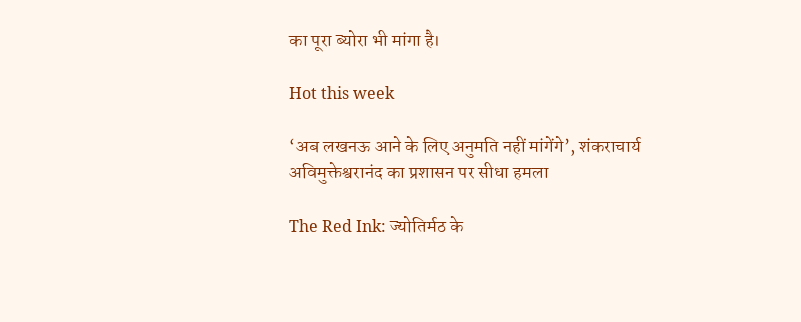का पूरा ब्योरा भी मांगा है।

Hot this week

‘अब लखनऊ आने के लिए अनुमति नहीं मांगेंगे’, शंकराचार्य अविमुक्तेश्वरानंद का प्रशासन पर सीधा हमला

The Red Ink: ज्योतिर्मठ के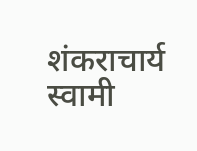शंकराचार्य स्वामी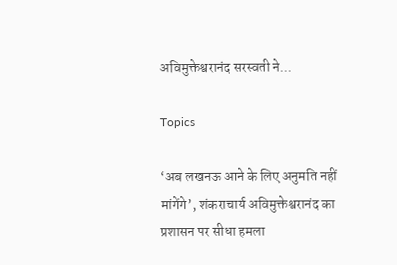अविमुक्तेश्वरानंद सरस्वती ने...

Topics

‘अब लखनऊ आने के लिए अनुमति नहीं मांगेंगे’, शंकराचार्य अविमुक्तेश्वरानंद का प्रशासन पर सीधा हमला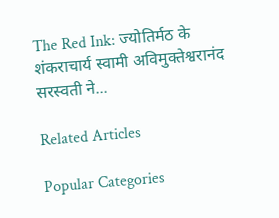The Red Ink: ज्योतिर्मठ के शंकराचार्य स्वामी अविमुक्तेश्वरानंद सरस्वती ने...

Related Articles

Popular Categories